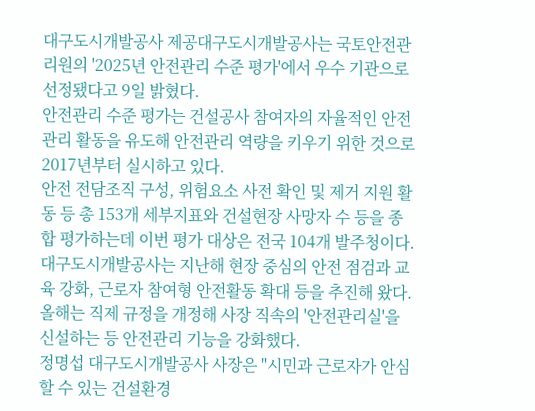대구도시개발공사 제공대구도시개발공사는 국토안전관리원의 '2025년 안전관리 수준 평가'에서 우수 기관으로 선정됐다고 9일 밝혔다.
안전관리 수준 평가는 건설공사 참여자의 자율적인 안전관리 활동을 유도해 안전관리 역량을 키우기 위한 것으로 2017년부터 실시하고 있다.
안전 전담조직 구성, 위험요소 사전 확인 및 제거 지원 활동 등 총 153개 세부지표와 건설현장 사망자 수 등을 종합 평가하는데 이번 평가 대상은 전국 104개 발주청이다.
대구도시개발공사는 지난해 현장 중심의 안전 점검과 교육 강화, 근로자 참여형 안전활동 확대 등을 추진해 왔다.
올해는 직제 규정을 개정해 사장 직속의 '안전관리실'을 신설하는 등 안전관리 기능을 강화했다.
정명섭 대구도시개발공사 사장은 "시민과 근로자가 안심할 수 있는 건설환경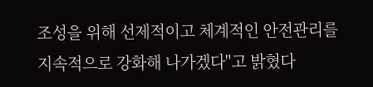조성을 위해 선제적이고 체계적인 안전관리를 지속적으로 강화해 나가겠다"고 밝혔다